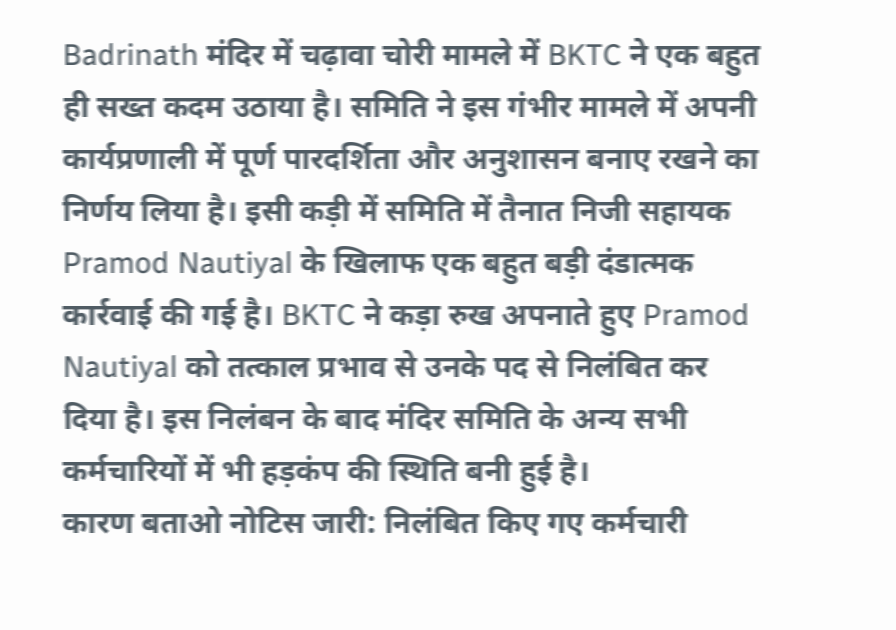Badrinath मंदिर में चढ़ावा चोरी मामले में BKTC ने एक बहुत ही सख्त कदम उठाया है। समिति ने इस गंभीर मामले में अपनी कार्यप्रणाली में पूर्ण पारदर्शिता और अनुशासन बनाए रखने का निर्णय लिया है। इसी कड़ी में समिति में तैनात निजी सहायक Pramod Nautiyal के खिलाफ एक बहुत बड़ी दंडात्मक कार्रवाई की गई है। BKTC ने कड़ा रुख अपनाते हुए Pramod Nautiyal को तत्काल प्रभाव से उनके पद से निलंबित कर दिया है। इस निलंबन के बाद मंदिर समिति के अन्य सभी कर्मचारियों में भी हड़कंप की स्थिति बनी हुई है।
कारण बताओ नोटिस जारी: निलंबित किए गए कर्मचारी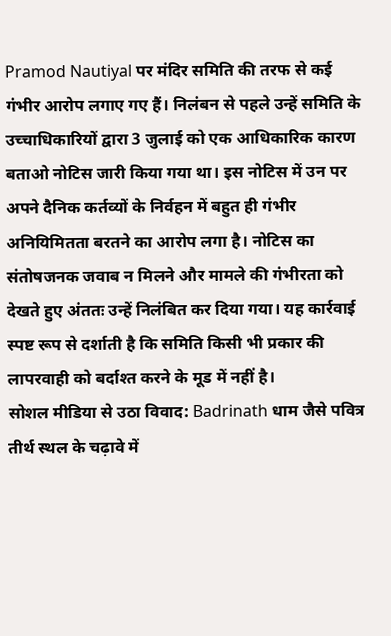Pramod Nautiyal पर मंदिर समिति की तरफ से कई गंभीर आरोप लगाए गए हैं। निलंबन से पहले उन्हें समिति के उच्चाधिकारियों द्वारा 3 जुलाई को एक आधिकारिक कारण बताओ नोटिस जारी किया गया था। इस नोटिस में उन पर अपने दैनिक कर्तव्यों के निर्वहन में बहुत ही गंभीर अनियिमितता बरतने का आरोप लगा है। नोटिस का संतोषजनक जवाब न मिलने और मामले की गंभीरता को देखते हुए अंततः उन्हें निलंबित कर दिया गया। यह कार्रवाई स्पष्ट रूप से दर्शाती है कि समिति किसी भी प्रकार की लापरवाही को बर्दाश्त करने के मूड में नहीं है।
सोशल मीडिया से उठा विवाद: Badrinath धाम जैसे पवित्र तीर्थ स्थल के चढ़ावे में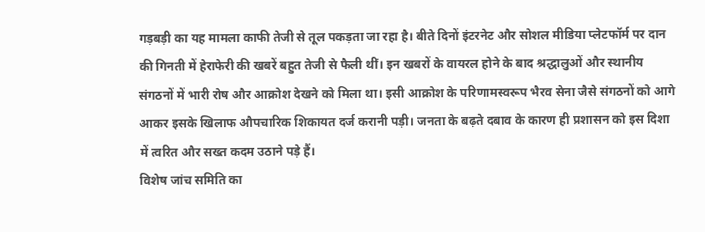गड़बड़ी का यह मामला काफी तेजी से तूल पकड़ता जा रहा है। बीते दिनों इंटरनेट और सोशल मीडिया प्लेटफॉर्म पर दान की गिनती में हेराफेरी की खबरें बहुत तेजी से फैली थीं। इन खबरों के वायरल होने के बाद श्रद्धालुओं और स्थानीय संगठनों में भारी रोष और आक्रोश देखने को मिला था। इसी आक्रोश के परिणामस्वरूप भैरव सेना जैसे संगठनों को आगे आकर इसके खिलाफ औपचारिक शिकायत दर्ज करानी पड़ी। जनता के बढ़ते दबाव के कारण ही प्रशासन को इस दिशा में त्वरित और सख्त कदम उठाने पड़े हैं।
विशेष जांच समिति का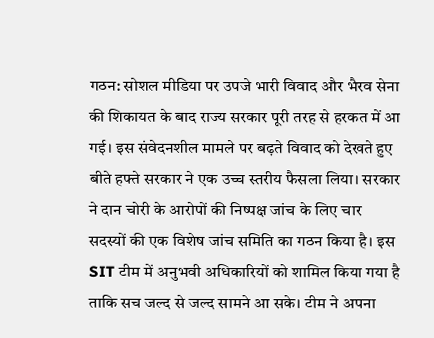गठन: सोशल मीडिया पर उपजे भारी विवाद और भैरव सेना की शिकायत के बाद राज्य सरकार पूरी तरह से हरकत में आ गई। इस संवेदनशील मामले पर बढ़ते विवाद को देखते हुए बीते हफ्ते सरकार ने एक उच्च स्तरीय फैसला लिया। सरकार ने दान चोरी के आरोपों की निष्पक्ष जांच के लिए चार सदस्यों की एक विशेष जांच समिति का गठन किया है। इस SIT टीम में अनुभवी अधिकारियों को शामिल किया गया है ताकि सच जल्द से जल्द सामने आ सके। टीम ने अपना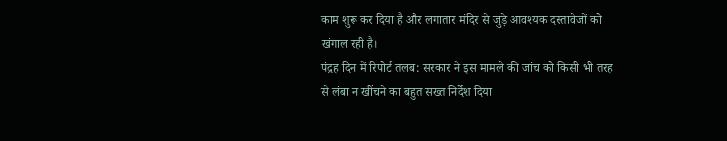काम शुरू कर दिया है और लगातार मंदिर से जुड़े आवश्यक दस्तावेजों को खंगाल रही है।
पंद्रह दिन में रिपोर्ट तलब: सरकार ने इस मामले की जांच को किसी भी तरह से लंबा न खींचने का बहुत सख्त निर्देश दिया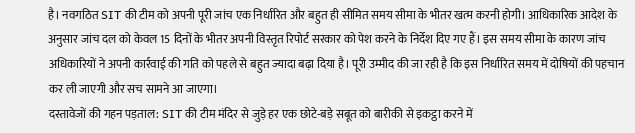है। नवगठित SIT की टीम को अपनी पूरी जांच एक निर्धारित और बहुत ही सीमित समय सीमा के भीतर खत्म करनी होगी। आधिकारिक आदेश के अनुसार जांच दल को केवल 15 दिनों के भीतर अपनी विस्तृत रिपोर्ट सरकार को पेश करने के निर्देश दिए गए हैं। इस समय सीमा के कारण जांच अधिकारियों ने अपनी कार्रवाई की गति को पहले से बहुत ज्यादा बढ़ा दिया है। पूरी उम्मीद की जा रही है कि इस निर्धारित समय में दोषियों की पहचान कर ली जाएगी और सच सामने आ जाएगा।
दस्तावेजों की गहन पड़ताल: SIT की टीम मंदिर से जुड़े हर एक छोटे-बड़े सबूत को बारीकी से इकट्ठा करने में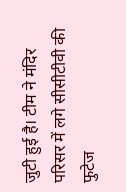जुटी हुई है। टीम ने मंदिर परिसर में लगे सीसीटीवी की फुटेज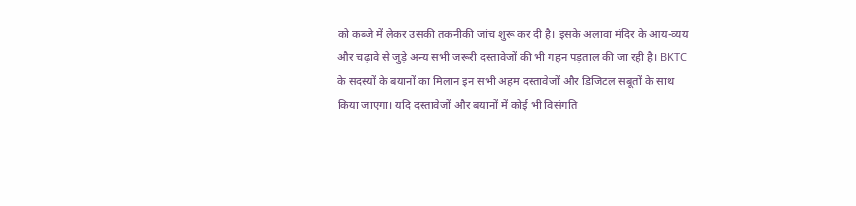को कब्जे में लेकर उसकी तकनीकी जांच शुरू कर दी है। इसके अलावा मंदिर के आय-व्यय और चढ़ावे से जुड़े अन्य सभी जरूरी दस्तावेजों की भी गहन पड़ताल की जा रही है। BKTC के सदस्यों के बयानों का मिलान इन सभी अहम दस्तावेजों और डिजिटल सबूतों के साथ किया जाएगा। यदि दस्तावेजों और बयानों में कोई भी विसंगति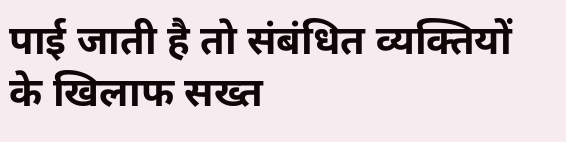पाई जाती है तो संबंधित व्यक्तियों के खिलाफ सख्त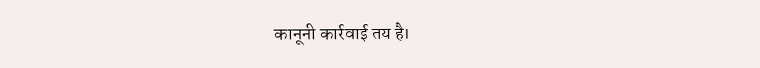कानूनी कार्रवाई तय है।